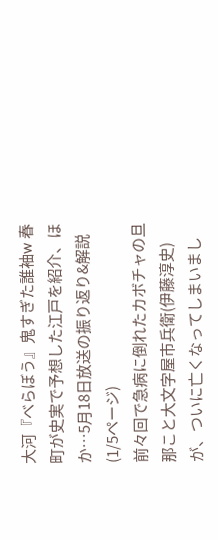大河『べらぼう』鬼すぎた誰袖w 春町が史実で予想した江戸を紹介、ほか…5月18日放送の振り返り&解説 (1/5ページ)
前々回で急病に倒れたカボチャの旦那こと大文字屋市兵衛(伊藤淳史)が、ついに亡くなってしまいまし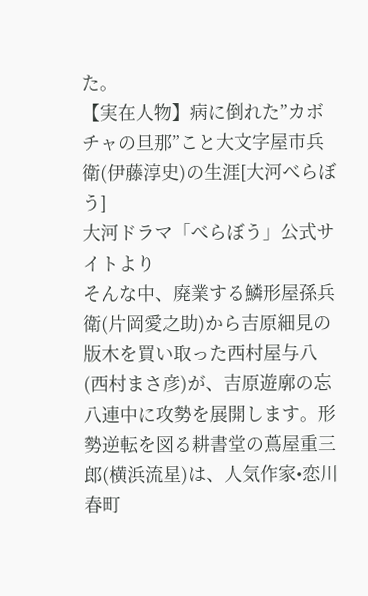た。
【実在人物】病に倒れた”カボチャの旦那”こと大文字屋市兵衛(伊藤淳史)の生涯[大河べらぼう]
大河ドラマ「べらぼう」公式サイトより
そんな中、廃業する鱗形屋孫兵衛(片岡愛之助)から吉原細見の版木を買い取った西村屋与八(西村まさ彦)が、吉原遊廓の忘八連中に攻勢を展開します。形勢逆転を図る耕書堂の蔦屋重三郎(横浜流星)は、人気作家•恋川春町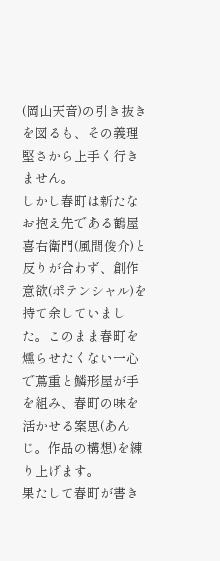(岡山天音)の引き抜きを図るも、その義理堅さから上手く行きません。
しかし春町は新たなお抱え先である鶴屋喜右衛門(風間俊介)と反りが合わず、創作意欲(ポテンシャル)を持て余していました。このまま春町を燻らせたくない一心で蔦重と鱗形屋が手を組み、春町の味を活かせる案思(あんじ。作品の構想)を練り上げます。
果たして春町が書き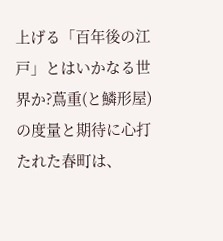上げる「百年後の江戸」とはいかなる世界か?蔦重(と鱗形屋)の度量と期待に心打たれた春町は、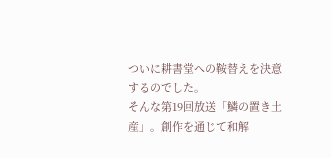ついに耕書堂への鞍替えを決意するのでした。
そんな第19回放送「鱗の置き土産」。創作を通じて和解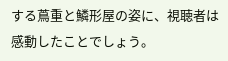する蔦重と鱗形屋の姿に、視聴者は感動したことでしょう。